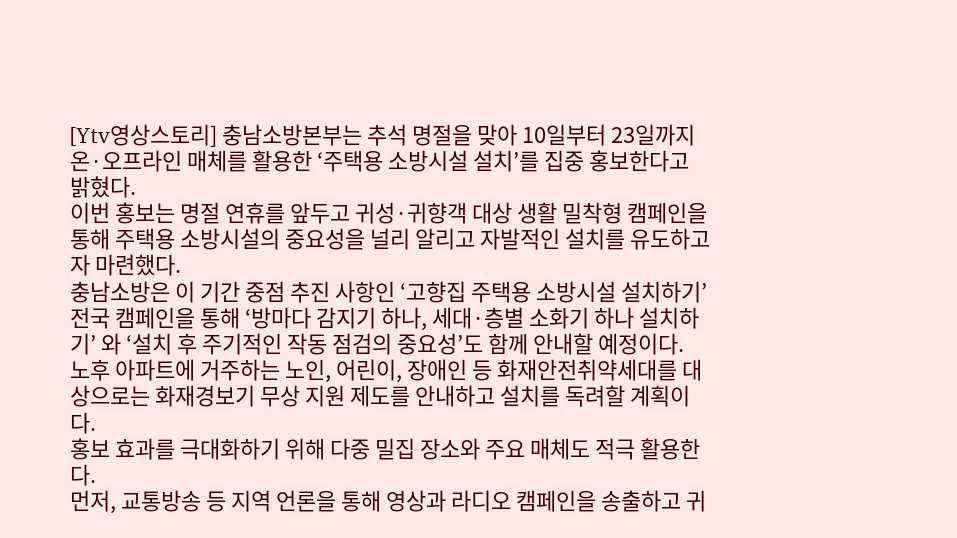[Ytv영상스토리] 충남소방본부는 추석 명절을 맞아 10일부터 23일까지 온·오프라인 매체를 활용한 ‘주택용 소방시설 설치’를 집중 홍보한다고 밝혔다.
이번 홍보는 명절 연휴를 앞두고 귀성·귀향객 대상 생활 밀착형 캠페인을 통해 주택용 소방시설의 중요성을 널리 알리고 자발적인 설치를 유도하고자 마련했다.
충남소방은 이 기간 중점 추진 사항인 ‘고향집 주택용 소방시설 설치하기’ 전국 캠페인을 통해 ‘방마다 감지기 하나, 세대·층별 소화기 하나 설치하기’ 와 ‘설치 후 주기적인 작동 점검의 중요성’도 함께 안내할 예정이다.
노후 아파트에 거주하는 노인, 어린이, 장애인 등 화재안전취약세대를 대상으로는 화재경보기 무상 지원 제도를 안내하고 설치를 독려할 계획이다.
홍보 효과를 극대화하기 위해 다중 밀집 장소와 주요 매체도 적극 활용한다.
먼저, 교통방송 등 지역 언론을 통해 영상과 라디오 캠페인을 송출하고 귀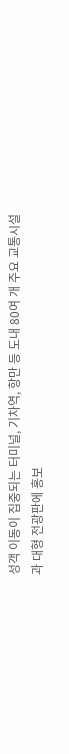성객 이동이 집중되는 터미널, 기차역, 항만 등 도내 80여 개 주요 교통시설과 대형 전광판에 홍보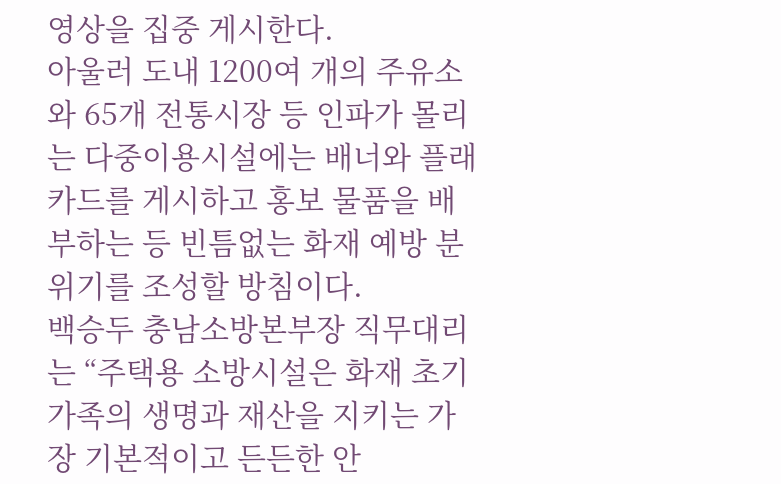영상을 집중 게시한다.
아울러 도내 1200여 개의 주유소와 65개 전통시장 등 인파가 몰리는 다중이용시설에는 배너와 플래카드를 게시하고 홍보 물품을 배부하는 등 빈틈없는 화재 예방 분위기를 조성할 방침이다.
백승두 충남소방본부장 직무대리는 “주택용 소방시설은 화재 초기 가족의 생명과 재산을 지키는 가장 기본적이고 든든한 안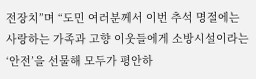전장치”며 “도민 여러분께서 이번 추석 명절에는 사랑하는 가족과 고향 이웃들에게 소방시설이라는 ‘안전’을 선물해 모두가 평안하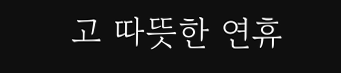고 따뜻한 연휴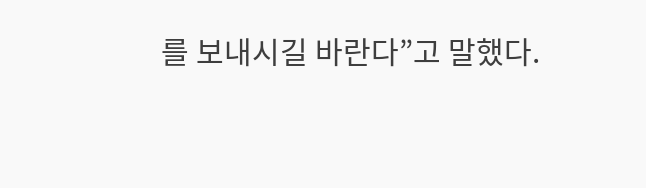를 보내시길 바란다”고 말했다.